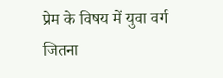प्रेम के विषय में युवा वर्ग जितना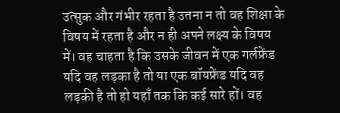उत्सुक और गंभीर रहता है उतना न तो वह शिक्षा के विषय में रहता है और न ही अपने लक्ष्य के विषय में। वह चाहता है कि उसके जीवन में एक गर्लफ्रेंड यदि वह लड़का है तो या एक बॉयफ्रेंड यदि वह लड़की है तो हो यहाँ तक कि कई सारे हों। वह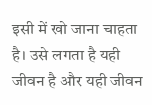इसी में खो जाना चाहता है। उसे लगता है यही जीवन है और यही जीवन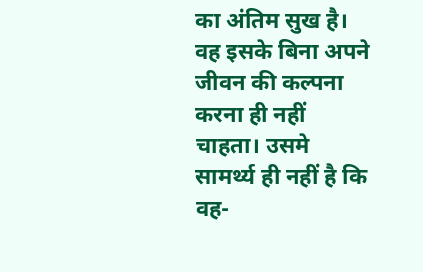का अंतिम सुख है। वह इसके बिना अपने जीवन की कल्पना करना ही नहीं चाहता। उसमे सामर्थ्य ही नहीं है कि वह-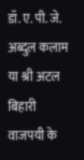डॉ. ए. पी. जे. अब्दुल कलाम या श्री अटल बिहारी वाजपयी के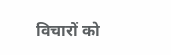विचारों को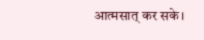आत्मसात् कर सके।